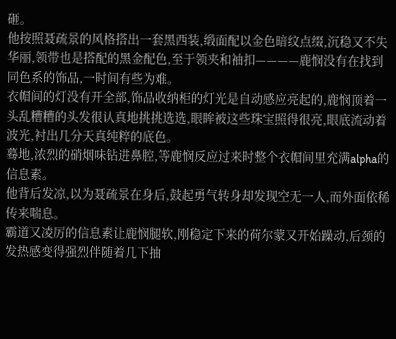砸。
他按照聂疏景的风格搭出一套黑西装,缎面配以金色暗纹点缀,沉稳又不失华丽,领带也是搭配的黑金配色,至于领夹和袖扣————鹿悯没有在找到同色系的饰品,一时间有些为难。
衣帽间的灯没有开全部,饰品收纳柜的灯光是自动感应亮起的,鹿悯顶着一头乱糟糟的头发很认真地挑挑选选,眼眸被这些珠宝照得很亮,眼底流动着波光,衬出几分天真纯粹的底色。
蓦地,浓烈的硝烟味钻进鼻腔,等鹿悯反应过来时整个衣帽间里充满alpha的信息素。
他背后发凉,以为聂疏景在身后,鼓起勇气转身却发现空无一人,而外面依稀传来喘息。
霸道又凌厉的信息素让鹿悯腿软,刚稳定下来的荷尔蒙又开始躁动,后颈的发热感变得强烈伴随着几下抽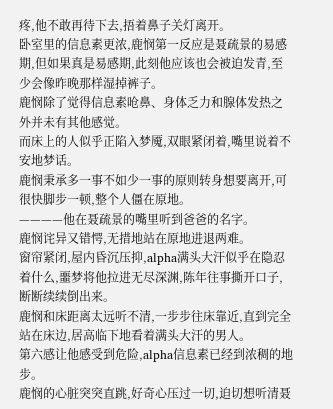疼,他不敢再待下去,捂着鼻子关灯离开。
卧室里的信息素更浓,鹿悯第一反应是聂疏景的易感期,但如果真是易感期,此刻他应该也会被迫发青,至少会像昨晚那样湿掉裤子。
鹿悯除了觉得信息素呛鼻、身体乏力和腺体发热之外并未有其他感觉。
而床上的人似乎正陷入梦魇,双眼紧闭着,嘴里说着不安地梦话。
鹿悯秉承多一事不如少一事的原则转身想要离开,可很快脚步一顿,整个人僵在原地。
————他在聂疏景的嘴里听到爸爸的名字。
鹿悯诧异又错愕,无措地站在原地进退两难。
窗帘紧闭,屋内昏沉压抑,alpha满头大汗似乎在隐忍着什么,噩梦将他拉进无尽深渊,陈年往事撕开口子,断断续续倒出来。
鹿悯和床距离太远听不清,一步步往床靠近,直到完全站在床边,居高临下地看着满头大汗的男人。
第六感让他感受到危险,alpha信息素已经到浓稠的地步。
鹿悯的心脏突突直跳,好奇心压过一切,迫切想听清聂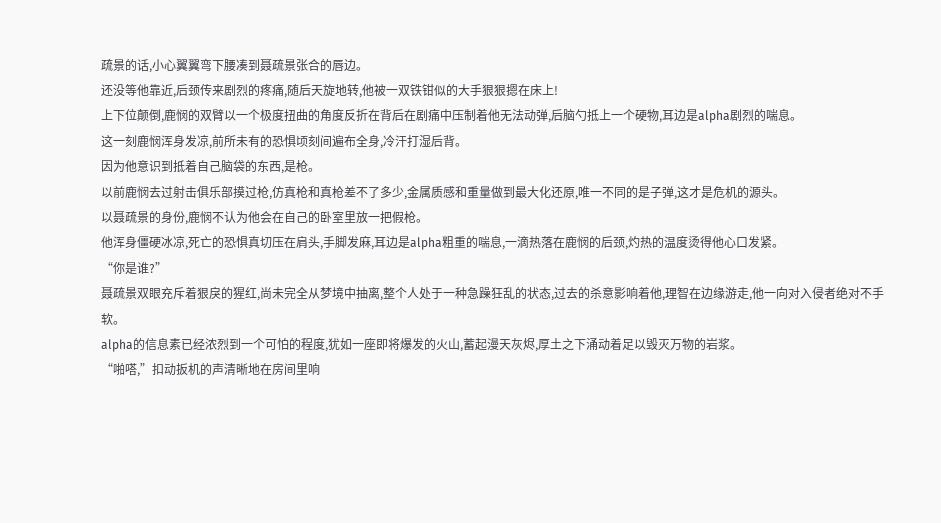疏景的话,小心翼翼弯下腰凑到聂疏景张合的唇边。
还没等他靠近,后颈传来剧烈的疼痛,随后天旋地转,他被一双铁钳似的大手狠狠摁在床上!
上下位颠倒,鹿悯的双臂以一个极度扭曲的角度反折在背后在剧痛中压制着他无法动弹,后脑勺抵上一个硬物,耳边是alpha剧烈的喘息。
这一刻鹿悯浑身发凉,前所未有的恐惧顷刻间遍布全身,冷汗打湿后背。
因为他意识到抵着自己脑袋的东西,是枪。
以前鹿悯去过射击俱乐部摸过枪,仿真枪和真枪差不了多少,金属质感和重量做到最大化还原,唯一不同的是子弹,这才是危机的源头。
以聂疏景的身份,鹿悯不认为他会在自己的卧室里放一把假枪。
他浑身僵硬冰凉,死亡的恐惧真切压在肩头,手脚发麻,耳边是alpha粗重的喘息,一滴热落在鹿悯的后颈,灼热的温度烫得他心口发紧。
“你是谁?”
聂疏景双眼充斥着狠戾的猩红,尚未完全从梦境中抽离,整个人处于一种急躁狂乱的状态,过去的杀意影响着他,理智在边缘游走,他一向对入侵者绝对不手软。
alpha的信息素已经浓烈到一个可怕的程度,犹如一座即将爆发的火山,蓄起漫天灰烬,厚土之下涌动着足以毁灭万物的岩浆。
“啪嗒,”扣动扳机的声清晰地在房间里响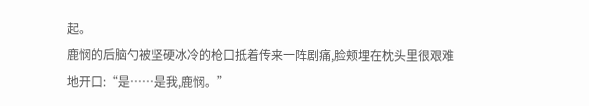起。
鹿悯的后脑勺被坚硬冰冷的枪口抵着传来一阵剧痛,脸颊埋在枕头里很艰难地开口:“是……是我,鹿悯。”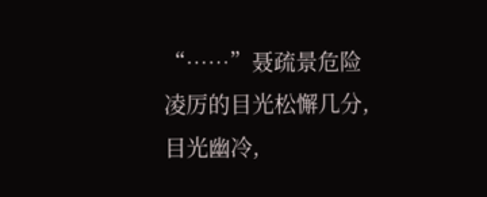“……”聂疏景危险凌厉的目光松懈几分,目光幽冷,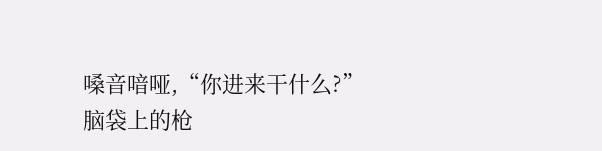嗓音喑哑,“你进来干什么?”
脑袋上的枪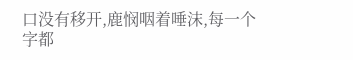口没有移开,鹿悯咽着唾沫,每一个字都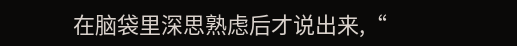在脑袋里深思熟虑后才说出来,“